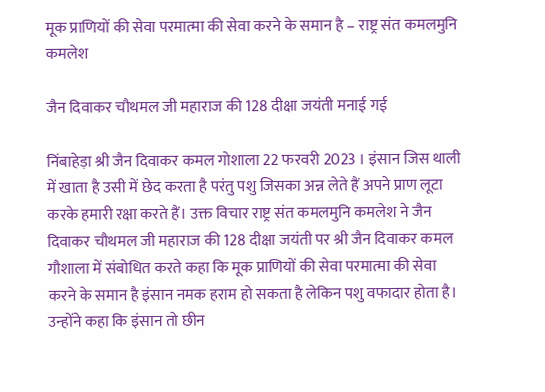मूक प्राणियों की सेवा परमात्मा की सेवा करने के समान है – राष्ट्र संत कमलमुनि कमलेश

जैन दिवाकर चौथमल जी महाराज की 128 दीक्षा जयंती मनाई गई

निंबाहेड़ा श्री जैन दिवाकर कमल गोशाला 22 फरवरी 2023 । इंसान जिस थाली में खाता है उसी में छेद करता है परंतु पशु जिसका अन्न लेते हैं अपने प्राण लूटा करके हमारी रक्षा करते हैं। उक्त विचार राष्ट्र संत कमलमुनि कमलेश ने जैन दिवाकर चौथमल जी महाराज की 128 दीक्षा जयंती पर श्री जैन दिवाकर कमल गौशाला में संबोधित करते कहा कि मूक प्राणियों की सेवा परमात्मा की सेवा करने के समान है इंसान नमक हराम हो सकता है लेकिन पशु वफादार होता है।
उन्होंने कहा कि इंसान तो छीन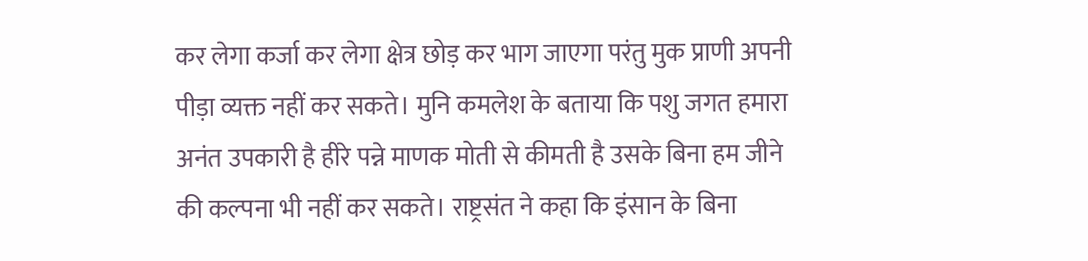कर लेगा कर्जा कर लेगा क्षेत्र छोड़ कर भाग जाएगा परंतु मुक प्राणी अपनी पीड़ा व्यक्त नहीं कर सकते। मुनि कमलेश के बताया कि पशु जगत हमारा अनंत उपकारी है हीरे पन्ने माणक मोती से कीमती है उसके बिना हम जीने की कल्पना भी नहीं कर सकते। राष्ट्रसंत ने कहा कि इंसान के बिना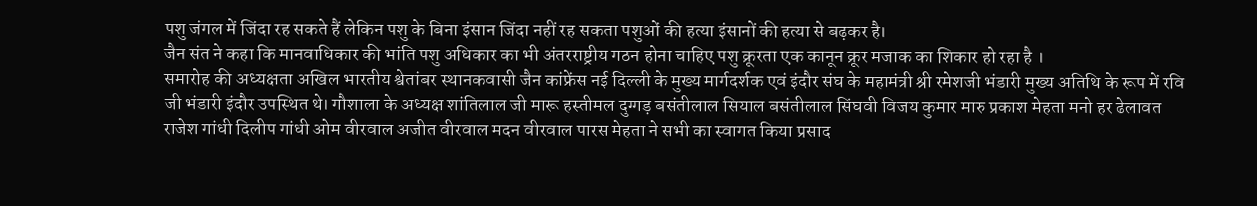पशु जंगल में जिंदा रह सकते हैं लेकिन पशु के बिना इंसान जिंदा नहीं रह सकता पशुओं की हत्या इंसानों की हत्या से बढ़कर है।
जैन संत ने कहा कि मानवाधिकार की भांति पशु अधिकार का भी अंतरराष्ट्रीय गठन होना चाहिए पशु क्रूरता एक कानून क्रूर मजाक का शिकार हो रहा है ।
समारोह की अध्यक्षता अखिल भारतीय श्वेतांबर स्थानकवासी जैन कांफ्रेंस नई दिल्ली के मुख्य मार्गदर्शक एवं इंदौर संघ के महामंत्री श्री रमेशजी भंडारी मुख्य अतिथि के रूप में रवि जी भंडारी इंदौर उपस्थित थे। गौशाला के अध्यक्ष शांतिलाल जी मारू हस्तीमल दुग्गड़ बसंतीलाल सियाल बसंतीलाल सिंघवी विजय कुमार मारु प्रकाश मेहता मनो हर ढेलावत राजेश गांधी दिलीप गांधी ओम वीरवाल अजीत वीरवाल मदन वीरवाल पारस मेहता ने सभी का स्वागत किया प्रसाद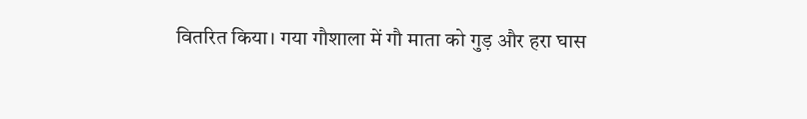वितरित किया। गया गौशाला में गौ माता को गुड़ और हरा घास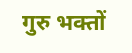गुरु भक्तों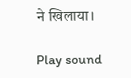ने खिलाया।

Play sound